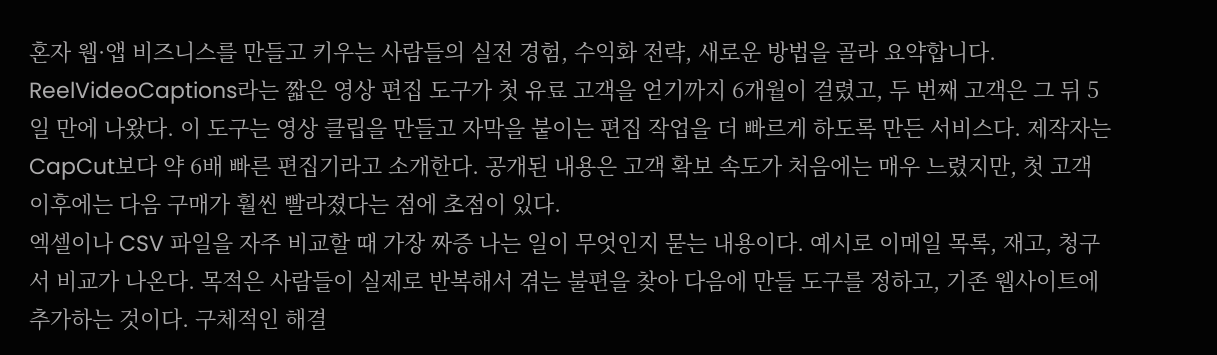혼자 웹·앱 비즈니스를 만들고 키우는 사람들의 실전 경험, 수익화 전략, 새로운 방법을 골라 요약합니다.
ReelVideoCaptions라는 짧은 영상 편집 도구가 첫 유료 고객을 얻기까지 6개월이 걸렸고, 두 번째 고객은 그 뒤 5일 만에 나왔다. 이 도구는 영상 클립을 만들고 자막을 붙이는 편집 작업을 더 빠르게 하도록 만든 서비스다. 제작자는 CapCut보다 약 6배 빠른 편집기라고 소개한다. 공개된 내용은 고객 확보 속도가 처음에는 매우 느렸지만, 첫 고객 이후에는 다음 구매가 훨씬 빨라졌다는 점에 초점이 있다.
엑셀이나 CSV 파일을 자주 비교할 때 가장 짜증 나는 일이 무엇인지 묻는 내용이다. 예시로 이메일 목록, 재고, 청구서 비교가 나온다. 목적은 사람들이 실제로 반복해서 겪는 불편을 찾아 다음에 만들 도구를 정하고, 기존 웹사이트에 추가하는 것이다. 구체적인 해결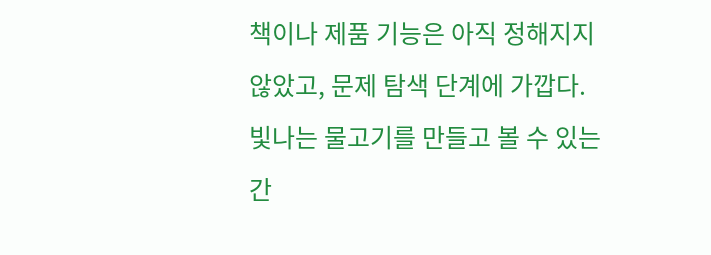책이나 제품 기능은 아직 정해지지 않았고, 문제 탐색 단계에 가깝다.
빛나는 물고기를 만들고 볼 수 있는 간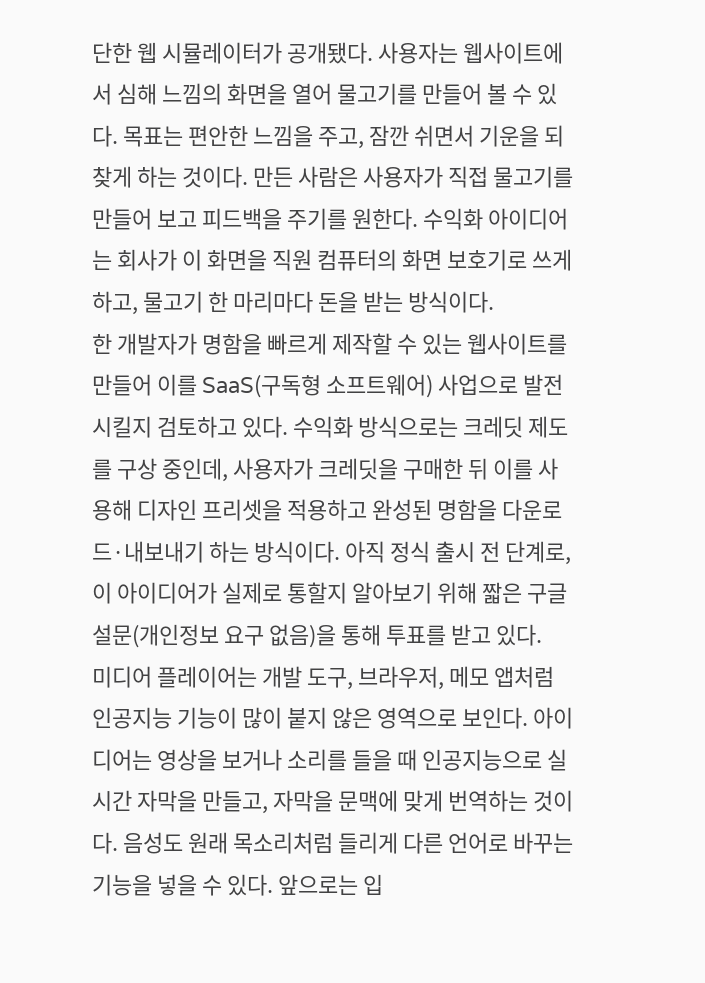단한 웹 시뮬레이터가 공개됐다. 사용자는 웹사이트에서 심해 느낌의 화면을 열어 물고기를 만들어 볼 수 있다. 목표는 편안한 느낌을 주고, 잠깐 쉬면서 기운을 되찾게 하는 것이다. 만든 사람은 사용자가 직접 물고기를 만들어 보고 피드백을 주기를 원한다. 수익화 아이디어는 회사가 이 화면을 직원 컴퓨터의 화면 보호기로 쓰게 하고, 물고기 한 마리마다 돈을 받는 방식이다.
한 개발자가 명함을 빠르게 제작할 수 있는 웹사이트를 만들어 이를 SaaS(구독형 소프트웨어) 사업으로 발전시킬지 검토하고 있다. 수익화 방식으로는 크레딧 제도를 구상 중인데, 사용자가 크레딧을 구매한 뒤 이를 사용해 디자인 프리셋을 적용하고 완성된 명함을 다운로드·내보내기 하는 방식이다. 아직 정식 출시 전 단계로, 이 아이디어가 실제로 통할지 알아보기 위해 짧은 구글 설문(개인정보 요구 없음)을 통해 투표를 받고 있다.
미디어 플레이어는 개발 도구, 브라우저, 메모 앱처럼 인공지능 기능이 많이 붙지 않은 영역으로 보인다. 아이디어는 영상을 보거나 소리를 들을 때 인공지능으로 실시간 자막을 만들고, 자막을 문맥에 맞게 번역하는 것이다. 음성도 원래 목소리처럼 들리게 다른 언어로 바꾸는 기능을 넣을 수 있다. 앞으로는 입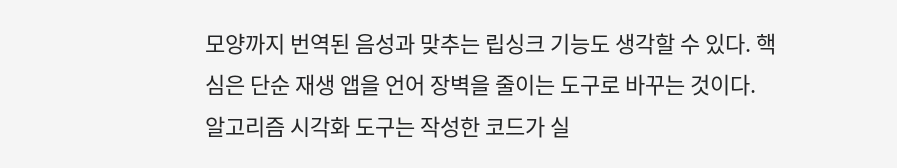모양까지 번역된 음성과 맞추는 립싱크 기능도 생각할 수 있다. 핵심은 단순 재생 앱을 언어 장벽을 줄이는 도구로 바꾸는 것이다.
알고리즘 시각화 도구는 작성한 코드가 실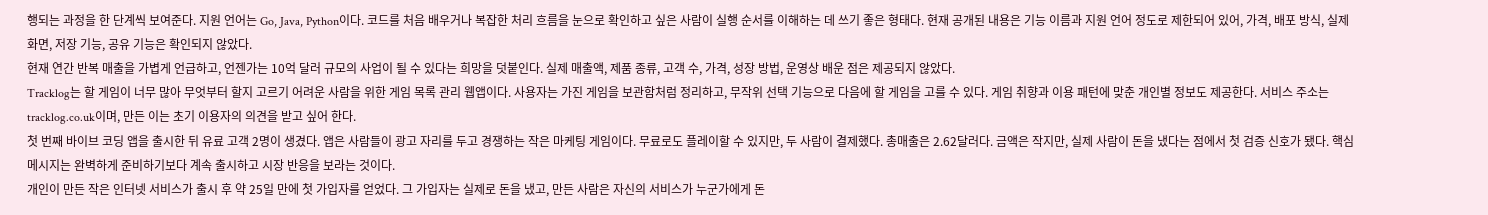행되는 과정을 한 단계씩 보여준다. 지원 언어는 Go, Java, Python이다. 코드를 처음 배우거나 복잡한 처리 흐름을 눈으로 확인하고 싶은 사람이 실행 순서를 이해하는 데 쓰기 좋은 형태다. 현재 공개된 내용은 기능 이름과 지원 언어 정도로 제한되어 있어, 가격, 배포 방식, 실제 화면, 저장 기능, 공유 기능은 확인되지 않았다.
현재 연간 반복 매출을 가볍게 언급하고, 언젠가는 10억 달러 규모의 사업이 될 수 있다는 희망을 덧붙인다. 실제 매출액, 제품 종류, 고객 수, 가격, 성장 방법, 운영상 배운 점은 제공되지 않았다.
Tracklog는 할 게임이 너무 많아 무엇부터 할지 고르기 어려운 사람을 위한 게임 목록 관리 웹앱이다. 사용자는 가진 게임을 보관함처럼 정리하고, 무작위 선택 기능으로 다음에 할 게임을 고를 수 있다. 게임 취향과 이용 패턴에 맞춘 개인별 정보도 제공한다. 서비스 주소는 tracklog.co.uk이며, 만든 이는 초기 이용자의 의견을 받고 싶어 한다.
첫 번째 바이브 코딩 앱을 출시한 뒤 유료 고객 2명이 생겼다. 앱은 사람들이 광고 자리를 두고 경쟁하는 작은 마케팅 게임이다. 무료로도 플레이할 수 있지만, 두 사람이 결제했다. 총매출은 2.62달러다. 금액은 작지만, 실제 사람이 돈을 냈다는 점에서 첫 검증 신호가 됐다. 핵심 메시지는 완벽하게 준비하기보다 계속 출시하고 시장 반응을 보라는 것이다.
개인이 만든 작은 인터넷 서비스가 출시 후 약 25일 만에 첫 가입자를 얻었다. 그 가입자는 실제로 돈을 냈고, 만든 사람은 자신의 서비스가 누군가에게 돈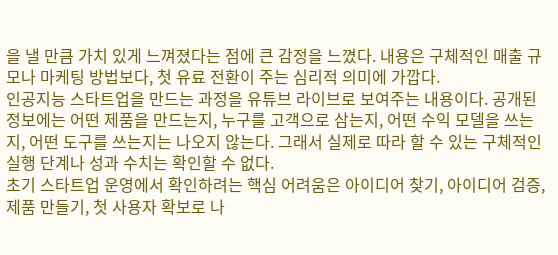을 낼 만큼 가치 있게 느껴졌다는 점에 큰 감정을 느꼈다. 내용은 구체적인 매출 규모나 마케팅 방법보다, 첫 유료 전환이 주는 심리적 의미에 가깝다.
인공지능 스타트업을 만드는 과정을 유튜브 라이브로 보여주는 내용이다. 공개된 정보에는 어떤 제품을 만드는지, 누구를 고객으로 삼는지, 어떤 수익 모델을 쓰는지, 어떤 도구를 쓰는지는 나오지 않는다. 그래서 실제로 따라 할 수 있는 구체적인 실행 단계나 성과 수치는 확인할 수 없다.
초기 스타트업 운영에서 확인하려는 핵심 어려움은 아이디어 찾기, 아이디어 검증, 제품 만들기, 첫 사용자 확보로 나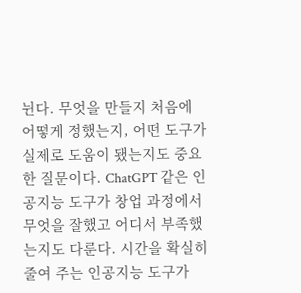뉜다. 무엇을 만들지 처음에 어떻게 정했는지, 어떤 도구가 실제로 도움이 됐는지도 중요한 질문이다. ChatGPT 같은 인공지능 도구가 창업 과정에서 무엇을 잘했고 어디서 부족했는지도 다룬다. 시간을 확실히 줄여 주는 인공지능 도구가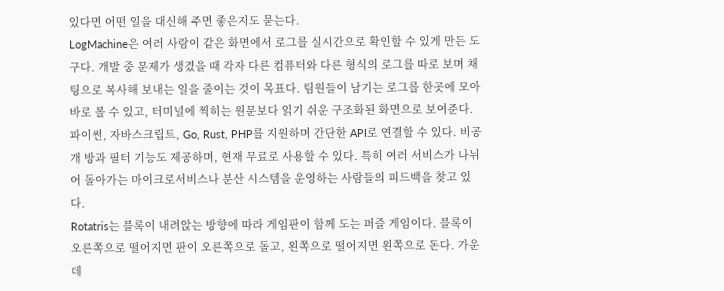있다면 어떤 일을 대신해 주면 좋은지도 묻는다.
LogMachine은 여러 사람이 같은 화면에서 로그를 실시간으로 확인할 수 있게 만든 도구다. 개발 중 문제가 생겼을 때 각자 다른 컴퓨터와 다른 형식의 로그를 따로 보며 채팅으로 복사해 보내는 일을 줄이는 것이 목표다. 팀원들이 남기는 로그를 한곳에 모아 바로 볼 수 있고, 터미널에 찍히는 원문보다 읽기 쉬운 구조화된 화면으로 보여준다. 파이썬, 자바스크립트, Go, Rust, PHP를 지원하며 간단한 API로 연결할 수 있다. 비공개 방과 필터 기능도 제공하며, 현재 무료로 사용할 수 있다. 특히 여러 서비스가 나뉘어 돌아가는 마이크로서비스나 분산 시스템을 운영하는 사람들의 피드백을 찾고 있다.
Rotatris는 블록이 내려앉는 방향에 따라 게임판이 함께 도는 퍼즐 게임이다. 블록이 오른쪽으로 떨어지면 판이 오른쪽으로 돌고, 왼쪽으로 떨어지면 왼쪽으로 돈다. 가운데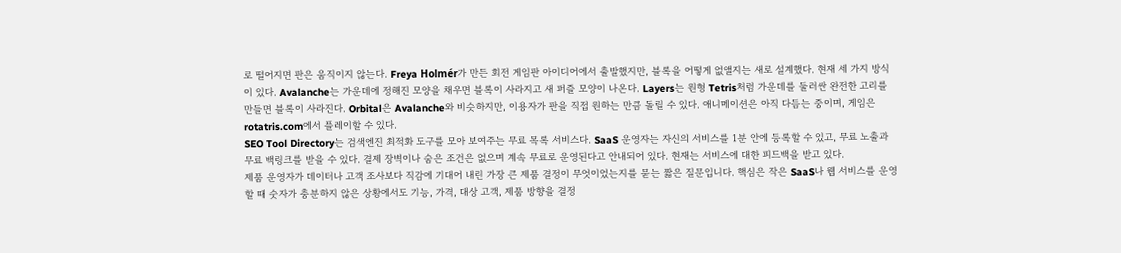로 떨어지면 판은 움직이지 않는다. Freya Holmér가 만든 회전 게임판 아이디어에서 출발했지만, 블록을 어떻게 없앨지는 새로 설계했다. 현재 세 가지 방식이 있다. Avalanche는 가운데에 정해진 모양을 채우면 블록이 사라지고 새 퍼즐 모양이 나온다. Layers는 원형 Tetris처럼 가운데를 둘러싼 완전한 고리를 만들면 블록이 사라진다. Orbital은 Avalanche와 비슷하지만, 이용자가 판을 직접 원하는 만큼 돌릴 수 있다. 애니메이션은 아직 다듬는 중이며, 게임은 rotatris.com에서 플레이할 수 있다.
SEO Tool Directory는 검색엔진 최적화 도구를 모아 보여주는 무료 목록 서비스다. SaaS 운영자는 자신의 서비스를 1분 안에 등록할 수 있고, 무료 노출과 무료 백링크를 받을 수 있다. 결제 장벽이나 숨은 조건은 없으며 계속 무료로 운영된다고 안내되어 있다. 현재는 서비스에 대한 피드백을 받고 있다.
제품 운영자가 데이터나 고객 조사보다 직감에 기대어 내린 가장 큰 제품 결정이 무엇이었는지를 묻는 짧은 질문입니다. 핵심은 작은 SaaS나 웹 서비스를 운영할 때 숫자가 충분하지 않은 상황에서도 기능, 가격, 대상 고객, 제품 방향을 결정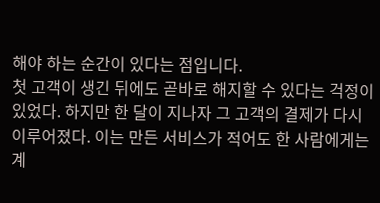해야 하는 순간이 있다는 점입니다.
첫 고객이 생긴 뒤에도 곧바로 해지할 수 있다는 걱정이 있었다. 하지만 한 달이 지나자 그 고객의 결제가 다시 이루어졌다. 이는 만든 서비스가 적어도 한 사람에게는 계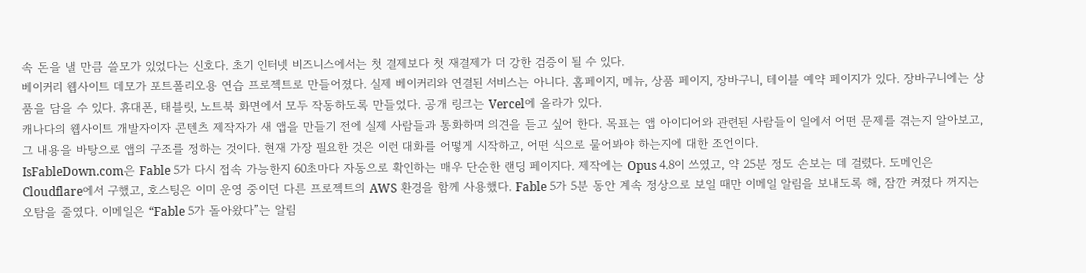속 돈을 낼 만큼 쓸모가 있었다는 신호다. 초기 인터넷 비즈니스에서는 첫 결제보다 첫 재결제가 더 강한 검증이 될 수 있다.
베이커리 웹사이트 데모가 포트폴리오용 연습 프로젝트로 만들어졌다. 실제 베이커리와 연결된 서비스는 아니다. 홈페이지, 메뉴, 상품 페이지, 장바구니, 테이블 예약 페이지가 있다. 장바구니에는 상품을 담을 수 있다. 휴대폰, 태블릿, 노트북 화면에서 모두 작동하도록 만들었다. 공개 링크는 Vercel에 올라가 있다.
캐나다의 웹사이트 개발자이자 콘텐츠 제작자가 새 앱을 만들기 전에 실제 사람들과 통화하며 의견을 듣고 싶어 한다. 목표는 앱 아이디어와 관련된 사람들이 일에서 어떤 문제를 겪는지 알아보고, 그 내용을 바탕으로 앱의 구조를 정하는 것이다. 현재 가장 필요한 것은 이런 대화를 어떻게 시작하고, 어떤 식으로 물어봐야 하는지에 대한 조언이다.
IsFableDown.com은 Fable 5가 다시 접속 가능한지 60초마다 자동으로 확인하는 매우 단순한 랜딩 페이지다. 제작에는 Opus 4.8이 쓰였고, 약 25분 정도 손보는 데 걸렸다. 도메인은 Cloudflare에서 구했고, 호스팅은 이미 운영 중이던 다른 프로젝트의 AWS 환경을 함께 사용했다. Fable 5가 5분 동안 계속 정상으로 보일 때만 이메일 알림을 보내도록 해, 잠깐 켜졌다 꺼지는 오탐을 줄였다. 이메일은 “Fable 5가 돌아왔다”는 알림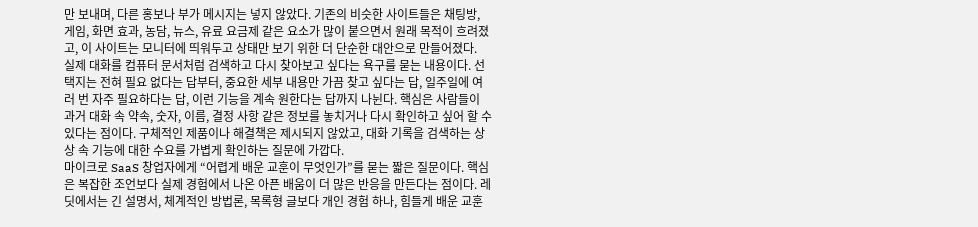만 보내며, 다른 홍보나 부가 메시지는 넣지 않았다. 기존의 비슷한 사이트들은 채팅방, 게임, 화면 효과, 농담, 뉴스, 유료 요금제 같은 요소가 많이 붙으면서 원래 목적이 흐려졌고, 이 사이트는 모니터에 띄워두고 상태만 보기 위한 더 단순한 대안으로 만들어졌다.
실제 대화를 컴퓨터 문서처럼 검색하고 다시 찾아보고 싶다는 욕구를 묻는 내용이다. 선택지는 전혀 필요 없다는 답부터, 중요한 세부 내용만 가끔 찾고 싶다는 답, 일주일에 여러 번 자주 필요하다는 답, 이런 기능을 계속 원한다는 답까지 나뉜다. 핵심은 사람들이 과거 대화 속 약속, 숫자, 이름, 결정 사항 같은 정보를 놓치거나 다시 확인하고 싶어 할 수 있다는 점이다. 구체적인 제품이나 해결책은 제시되지 않았고, 대화 기록을 검색하는 상상 속 기능에 대한 수요를 가볍게 확인하는 질문에 가깝다.
마이크로 SaaS 창업자에게 “어렵게 배운 교훈이 무엇인가”를 묻는 짧은 질문이다. 핵심은 복잡한 조언보다 실제 경험에서 나온 아픈 배움이 더 많은 반응을 만든다는 점이다. 레딧에서는 긴 설명서, 체계적인 방법론, 목록형 글보다 개인 경험 하나, 힘들게 배운 교훈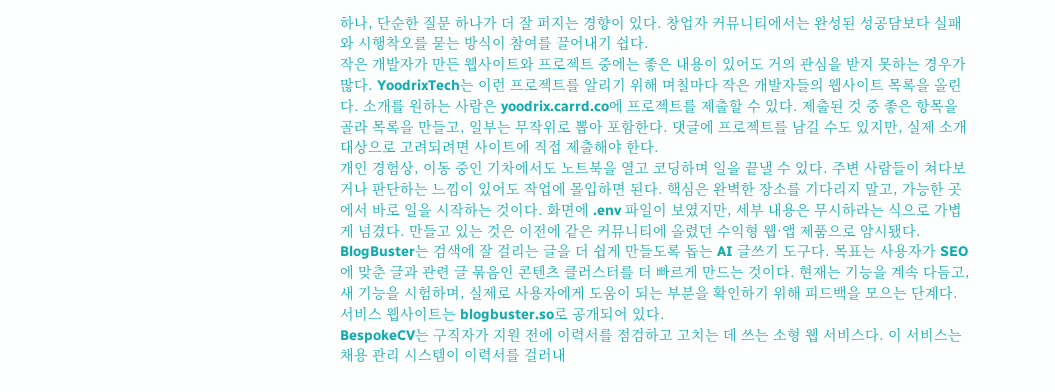하나, 단순한 질문 하나가 더 잘 퍼지는 경향이 있다. 창업자 커뮤니티에서는 완성된 성공담보다 실패와 시행착오를 묻는 방식이 참여를 끌어내기 쉽다.
작은 개발자가 만든 웹사이트와 프로젝트 중에는 좋은 내용이 있어도 거의 관심을 받지 못하는 경우가 많다. YoodrixTech는 이런 프로젝트를 알리기 위해 며칠마다 작은 개발자들의 웹사이트 목록을 올린다. 소개를 원하는 사람은 yoodrix.carrd.co에 프로젝트를 제출할 수 있다. 제출된 것 중 좋은 항목을 골라 목록을 만들고, 일부는 무작위로 뽑아 포함한다. 댓글에 프로젝트를 남길 수도 있지만, 실제 소개 대상으로 고려되려면 사이트에 직접 제출해야 한다.
개인 경험상, 이동 중인 기차에서도 노트북을 열고 코딩하며 일을 끝낼 수 있다. 주변 사람들이 쳐다보거나 판단하는 느낌이 있어도 작업에 몰입하면 된다. 핵심은 완벽한 장소를 기다리지 말고, 가능한 곳에서 바로 일을 시작하는 것이다. 화면에 .env 파일이 보였지만, 세부 내용은 무시하라는 식으로 가볍게 넘겼다. 만들고 있는 것은 이전에 같은 커뮤니티에 올렸던 수익형 웹·앱 제품으로 암시됐다.
BlogBuster는 검색에 잘 걸리는 글을 더 쉽게 만들도록 돕는 AI 글쓰기 도구다. 목표는 사용자가 SEO에 맞춘 글과 관련 글 묶음인 콘텐츠 클러스터를 더 빠르게 만드는 것이다. 현재는 기능을 계속 다듬고, 새 기능을 시험하며, 실제로 사용자에게 도움이 되는 부분을 확인하기 위해 피드백을 모으는 단계다. 서비스 웹사이트는 blogbuster.so로 공개되어 있다.
BespokeCV는 구직자가 지원 전에 이력서를 점검하고 고치는 데 쓰는 소형 웹 서비스다. 이 서비스는 채용 관리 시스템이 이력서를 걸러내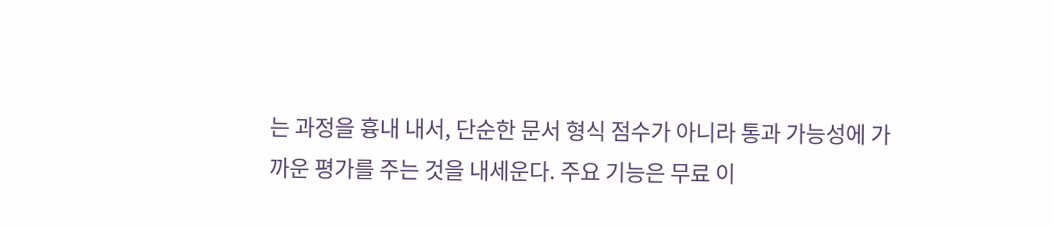는 과정을 흉내 내서, 단순한 문서 형식 점수가 아니라 통과 가능성에 가까운 평가를 주는 것을 내세운다. 주요 기능은 무료 이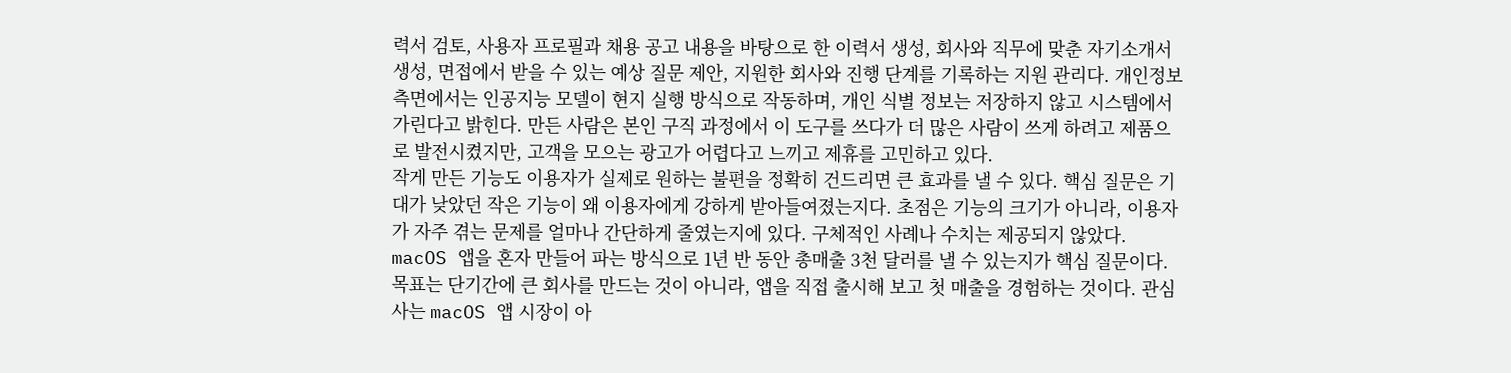력서 검토, 사용자 프로필과 채용 공고 내용을 바탕으로 한 이력서 생성, 회사와 직무에 맞춘 자기소개서 생성, 면접에서 받을 수 있는 예상 질문 제안, 지원한 회사와 진행 단계를 기록하는 지원 관리다. 개인정보 측면에서는 인공지능 모델이 현지 실행 방식으로 작동하며, 개인 식별 정보는 저장하지 않고 시스템에서 가린다고 밝힌다. 만든 사람은 본인 구직 과정에서 이 도구를 쓰다가 더 많은 사람이 쓰게 하려고 제품으로 발전시켰지만, 고객을 모으는 광고가 어렵다고 느끼고 제휴를 고민하고 있다.
작게 만든 기능도 이용자가 실제로 원하는 불편을 정확히 건드리면 큰 효과를 낼 수 있다. 핵심 질문은 기대가 낮았던 작은 기능이 왜 이용자에게 강하게 받아들여졌는지다. 초점은 기능의 크기가 아니라, 이용자가 자주 겪는 문제를 얼마나 간단하게 줄였는지에 있다. 구체적인 사례나 수치는 제공되지 않았다.
macOS 앱을 혼자 만들어 파는 방식으로 1년 반 동안 총매출 3천 달러를 낼 수 있는지가 핵심 질문이다. 목표는 단기간에 큰 회사를 만드는 것이 아니라, 앱을 직접 출시해 보고 첫 매출을 경험하는 것이다. 관심사는 macOS 앱 시장이 아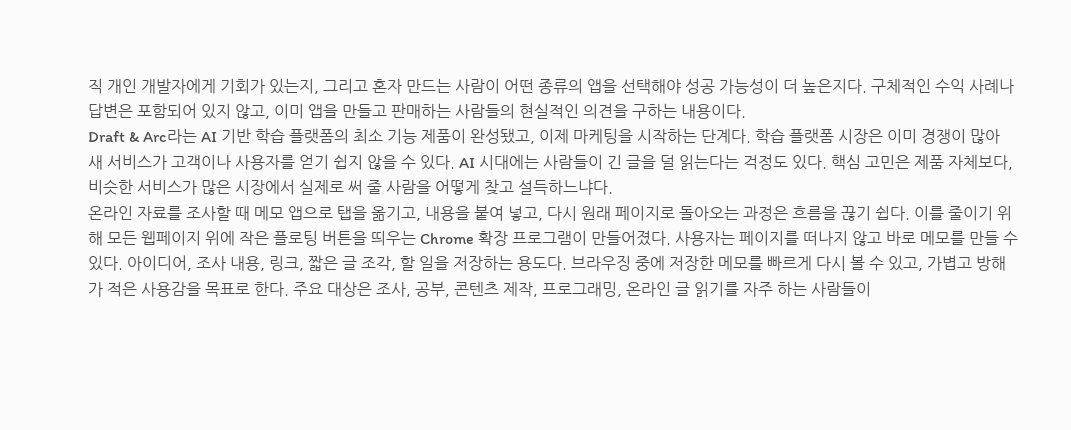직 개인 개발자에게 기회가 있는지, 그리고 혼자 만드는 사람이 어떤 종류의 앱을 선택해야 성공 가능성이 더 높은지다. 구체적인 수익 사례나 답변은 포함되어 있지 않고, 이미 앱을 만들고 판매하는 사람들의 현실적인 의견을 구하는 내용이다.
Draft & Arc라는 AI 기반 학습 플랫폼의 최소 기능 제품이 완성됐고, 이제 마케팅을 시작하는 단계다. 학습 플랫폼 시장은 이미 경쟁이 많아 새 서비스가 고객이나 사용자를 얻기 쉽지 않을 수 있다. AI 시대에는 사람들이 긴 글을 덜 읽는다는 걱정도 있다. 핵심 고민은 제품 자체보다, 비슷한 서비스가 많은 시장에서 실제로 써 줄 사람을 어떻게 찾고 설득하느냐다.
온라인 자료를 조사할 때 메모 앱으로 탭을 옮기고, 내용을 붙여 넣고, 다시 원래 페이지로 돌아오는 과정은 흐름을 끊기 쉽다. 이를 줄이기 위해 모든 웹페이지 위에 작은 플로팅 버튼을 띄우는 Chrome 확장 프로그램이 만들어졌다. 사용자는 페이지를 떠나지 않고 바로 메모를 만들 수 있다. 아이디어, 조사 내용, 링크, 짧은 글 조각, 할 일을 저장하는 용도다. 브라우징 중에 저장한 메모를 빠르게 다시 볼 수 있고, 가볍고 방해가 적은 사용감을 목표로 한다. 주요 대상은 조사, 공부, 콘텐츠 제작, 프로그래밍, 온라인 글 읽기를 자주 하는 사람들이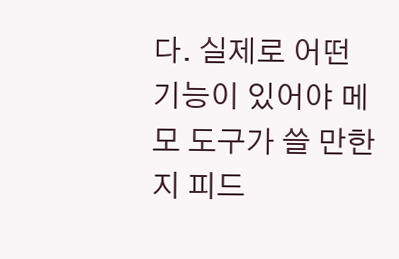다. 실제로 어떤 기능이 있어야 메모 도구가 쓸 만한지 피드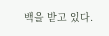백을 받고 있다.